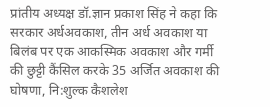प्रांतीय अध्यक्ष डॉ.ज्ञान प्रकाश सिंह ने कहा कि सरकार अर्धअवकाश, तीन अर्ध अवकाश या बिलंब पर एक आकस्मिक अवकाश और गर्मी की छुट्टी कैंसिल करके 35 अर्जित अवकाश की घोषणा, नि:शुल्क कैशलेश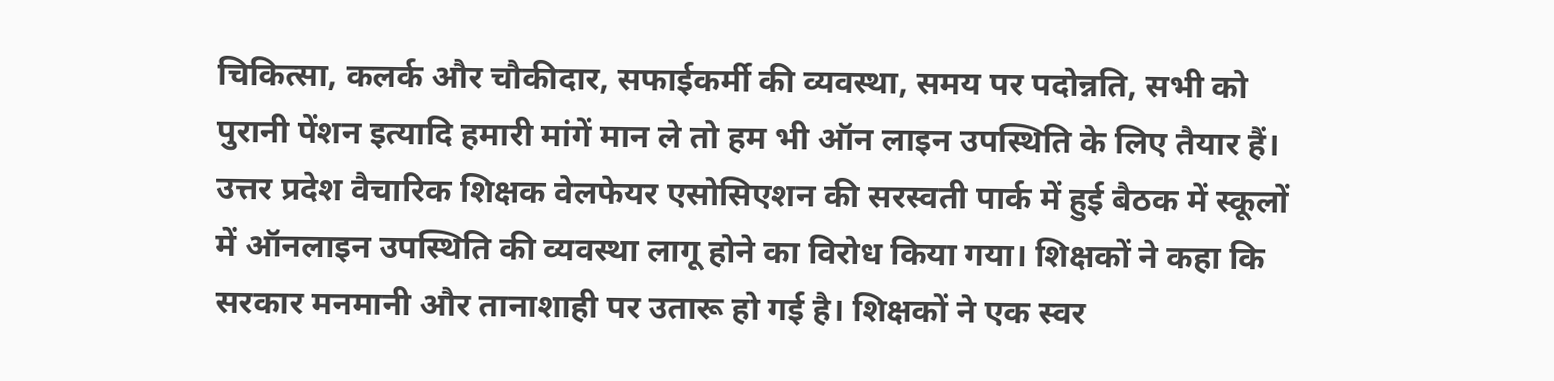चिकित्सा, कलर्क और चौकीदार, सफाईकर्मी की व्यवस्था, समय पर पदोन्नति, सभी को पुरानी पेंशन इत्यादि हमारी मांगें मान ले तो हम भी ऑन लाइन उपस्थिति के लिए तैयार हैं।
उत्तर प्रदेश वैचारिक शिक्षक वेलफेयर एसोसिएशन की सरस्वती पार्क में हुई बैठक में स्कूलों में ऑनलाइन उपस्थिति की व्यवस्था लागू होने का विरोध किया गया। शिक्षकों ने कहा कि सरकार मनमानी और तानाशाही पर उतारू हो गई है। शिक्षकों ने एक स्वर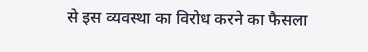से इस व्यवस्था का विरोध करने का फैसला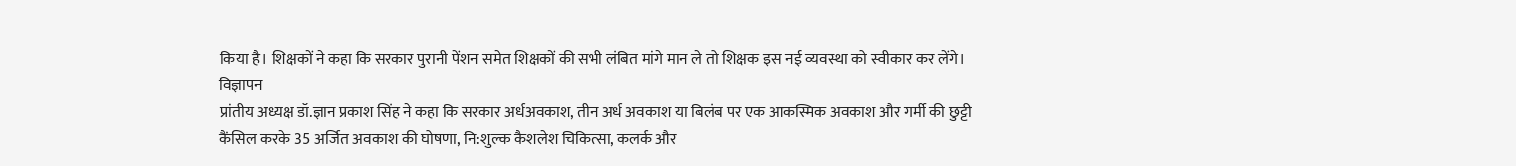किया है। शिक्षकों ने कहा कि सरकार पुरानी पेंशन समेत शिक्षकों की सभी लंबित मांगे मान ले तो शिक्षक इस नई व्यवस्था को स्वीकार कर लेंगे।
विज्ञापन
प्रांतीय अध्यक्ष डॉ.ज्ञान प्रकाश सिंह ने कहा कि सरकार अर्धअवकाश, तीन अर्ध अवकाश या बिलंब पर एक आकस्मिक अवकाश और गर्मी की छुट्टी कैंसिल करके 35 अर्जित अवकाश की घोषणा, नि:शुल्क कैशलेश चिकित्सा, कलर्क और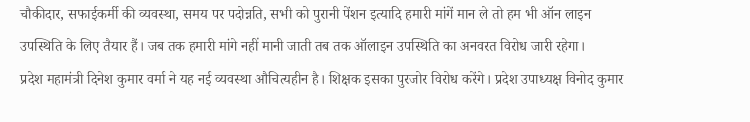चौकीदार, सफाईकर्मी की व्यवस्था, समय पर पदोन्नति, सभी को पुरानी पेंशन इत्यादि हमारी मांगें मान ले तो हम भी ऑन लाइन उपस्थिति के लिए तैयार हैं। जब तक हमारी मांगे नहीं मानी जाती तब तक ऑलाइन उपस्थिति का अनवरत विरोध जारी रहेगा।
प्रदेश महामंत्री दिनेश कुमार वर्मा ने यह नई व्यवस्था औचित्यहीन है। शिक्षक इसका पुरजोर विरोध करेंगे। प्रदेश उपाध्यक्ष विनोद कुमार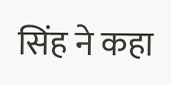सिंह ने कहा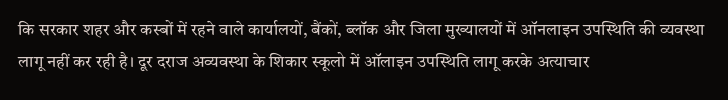कि सरकार शहर और कस्बों में रहने वाले कार्यालयों, बैंकों, ब्लॉक और जिला मुख्यालयों में ऑनलाइन उपस्थिति की व्यवस्था लागू नहीं कर रही है। दूर दराज अव्यवस्था के शिकार स्कूलो में ऑलाइन उपस्थिति लागू करके अत्याचार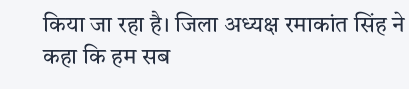किया जा रहा है। जिला अध्यक्ष रमाकांत सिंह ने कहा कि हम सब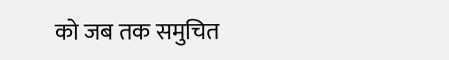को जब तक समुचित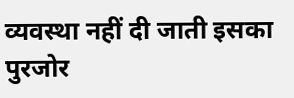व्यवस्था नहीं दी जाती इसका पुरजोर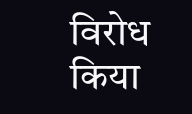विरोध किया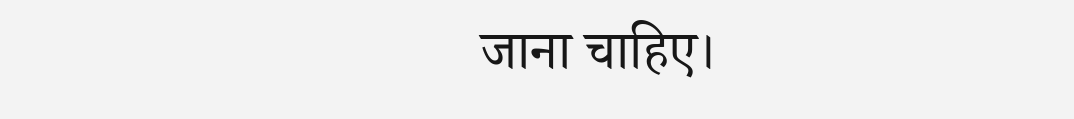जाना चाहिए।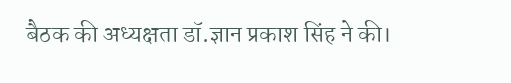बैठक की अध्यक्षता डॉ.ज्ञान प्रकाश सिंह ने की।